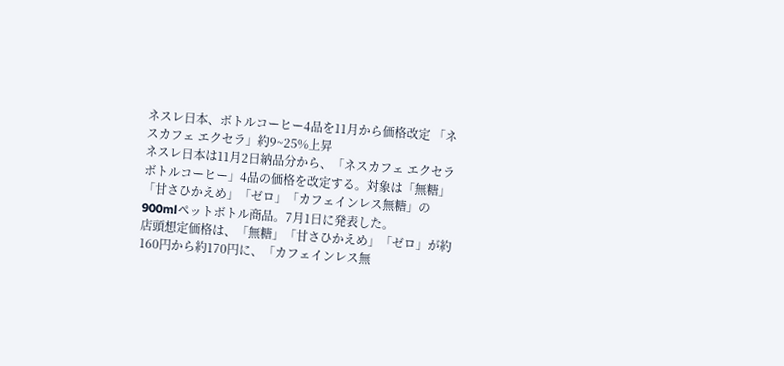ネスレ日本、ボトルコーヒー4品を11月から価格改定 「ネスカフェ エクセラ」約9~25%上昇
ネスレ日本は11月2日納品分から、「ネスカフェ エクセラ ボトルコーヒー」4品の価格を改定する。対象は「無糖」「甘さひかえめ」「ゼロ」「カフェインレス無糖」の900mlペットボトル商品。7月1日に発表した。
店頭想定価格は、「無糖」「甘さひかえめ」「ゼロ」が約160円から約170円に、「カフェインレス無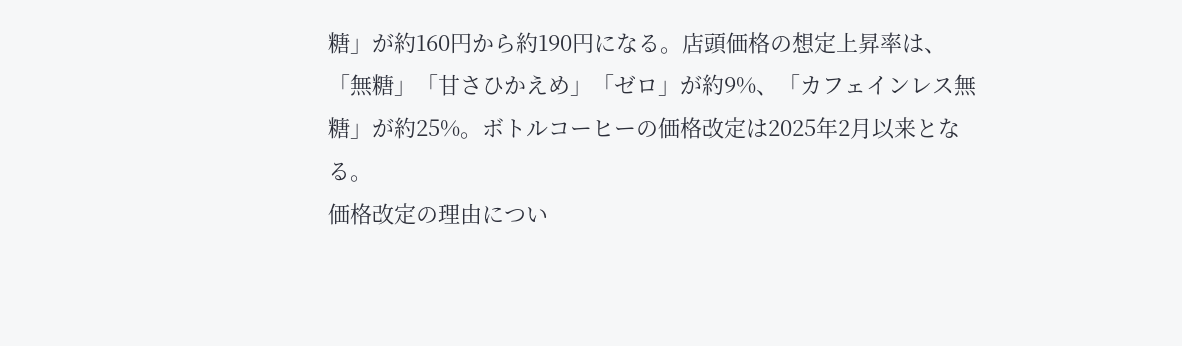糖」が約160円から約190円になる。店頭価格の想定上昇率は、「無糖」「甘さひかえめ」「ゼロ」が約9%、「カフェインレス無糖」が約25%。ボトルコーヒーの価格改定は2025年2月以来となる。
価格改定の理由につい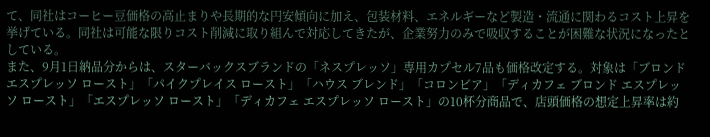て、同社はコーヒー豆価格の高止まりや長期的な円安傾向に加え、包装材料、エネルギーなど製造・流通に関わるコスト上昇を挙げている。同社は可能な限りコスト削減に取り組んで対応してきたが、企業努力のみで吸収することが困難な状況になったとしている。
また、9月1日納品分からは、スターバックスブランドの「ネスプレッソ」専用カプセル7品も価格改定する。対象は「ブロンド エスプレッソ ロースト」「パイクプレイス ロースト」「ハウス ブレンド」「コロンビア」「ディカフェ ブロンド エスプレッソ ロースト」「エスプレッソ ロースト」「ディカフェ エスプレッソ ロースト」の10杯分商品で、店頭価格の想定上昇率は約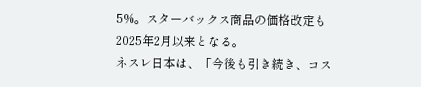5%。スターバックス商品の価格改定も2025年2月以来となる。
ネスレ日本は、「今後も引き続き、コス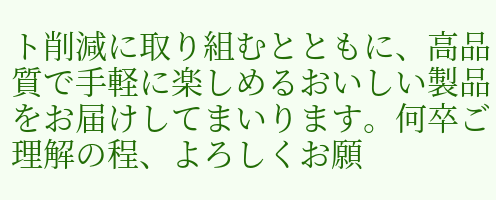ト削減に取り組むとともに、高品質で手軽に楽しめるおいしい製品をお届けしてまいります。何卒ご理解の程、よろしくお願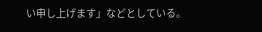い申し上げます」などとしている。